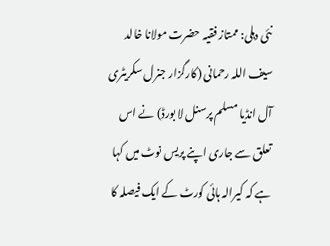نئی دہلی: ممتاز فقیہ حضرت مولانا خالد سیف اللہ رحمانی (کارگزار جنرل سکریٹری آل انڈیا مسلم پرسنل لا بورڈ) نے اس تعلق سے جاری اپنے پریس نوٹ میں کہا ہے کہ کیرالہ ہائی کورٹ کے ایک فیصلہ کا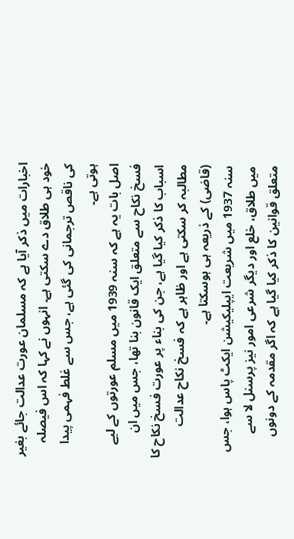اخبارات میں ذکر آیا ہے کہ مسلمان عورت عدالت جائے بغیر خود ہی طلاق دے سکتی ہے۔ انہوں نے کہا کہ اس فیصلہ کی ناقص ترجمانی کی گئی ہے، جس سے غلط فہمی پیدا ہوتی ہے۔
اصل بات یہ ہے کہ سنہ 1939 میں مسلم عورتوں کے لیے فسخ نکاح سے متعلق ایک قانون بنا تھا، جس میں ان اسباب کا ذکر کیا گیا ہے، جن کی بناء پر عورت فسخ نکاح کا مطالبہ کر سکتی ہے اور ظاہر ہے کہ فسخ نکاح عدالت (قاضی) کے ذریعہ ہی ہوسکتا ہے۔
سنہ 1937 میں شریعت ایپلیکیشن ایکٹ پاس ہوا، جس میں طلاق، خلع اور دیگر شرعی امور نیز پرسنل لا سے متعلق قوانین کا ذکر کیا گیا ہے کہ اگر مقدمہ کے دونوں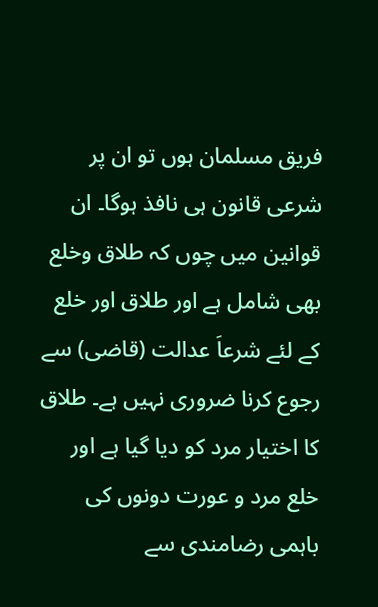فریق مسلمان ہوں تو ان پر شرعی قانون ہی نافذ ہوگا۔ ان قوانین میں چوں کہ طلاق وخلع بھی شامل ہے اور طلاق اور خلع کے لئے شرعاَ عدالت (قاضی) سے رجوع کرنا ضروری نہیں ہے۔ طلاق کا اختیار مرد کو دیا گیا ہے اور خلع مرد و عورت دونوں کی باہمی رضامندی سے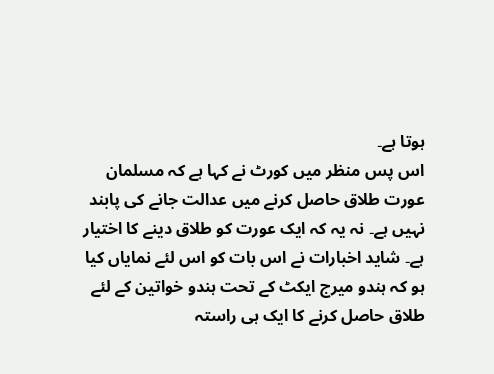ہوتا ہے۔
اس پس منظر میں کورٹ نے کہا ہے کہ مسلمان عورت طلاق حاصل کرنے میں عدالت جانے کی پابند نہیں ہے۔ نہ یہ کہ ایک عورت کو طلاق دینے کا اختیار ہے۔ شاید اخبارات نے اس بات کو اس لئے نمایاں کیا ہو کہ ہندو میرج ایکٹ کے تحت ہندو خواتین کے لئے طلاق حاصل کرنے کا ایک ہی راستہ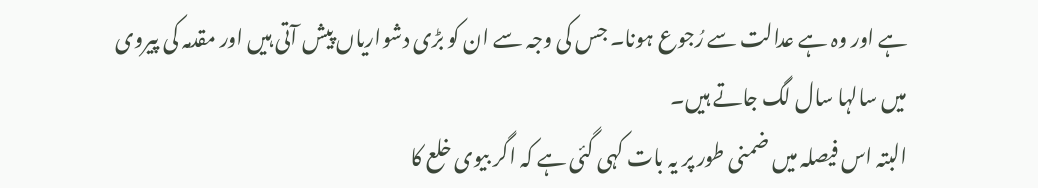ہے اور وہ ہے عدالت سے رُجوع ہونا۔ جس کی وجہ سے ان کو بڑی دشواریاں پیش آتی ہیں اور مقدمہ کی پیروی میں سالہا سال لگ جاتے ہیں۔
البتہ اس فیصلہ میں ضمنی طور پر یہ بات کہی گئی ہے کہ اگر بیوی خلع کا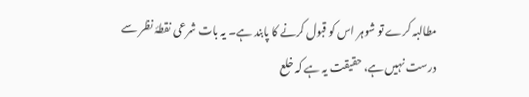مطالبہ کرے تو شوہر اس کو قبول کرنے کا پابند ہے۔ یہ بات شرعی نقطۂ نظر سے درست نہیں ہے، حقیقت یہ ہے کہ خلع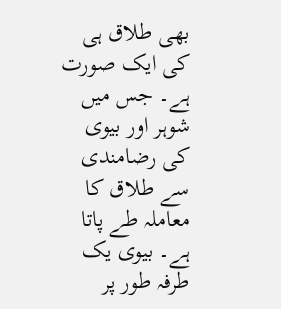بھی طلاق ہی کی ایک صورت ہے۔ جس میں شوہر اور بیوی کی رضامندی سے طلاق کا معاملہ طے پاتا ہے۔ بیوی یک طرفہ طور پر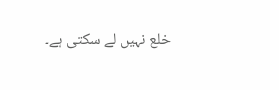خلع نہیں لے سکتی ہے۔